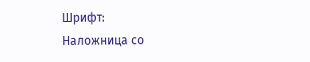Шрифт:
Наложница со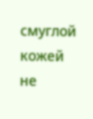смуглой кожей не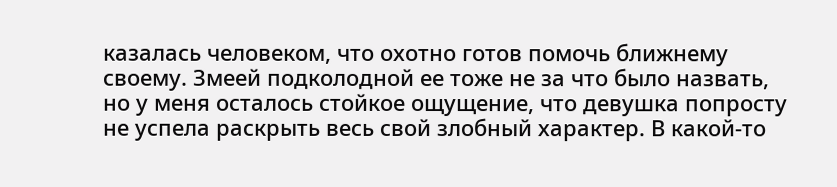казалась человеком, что охотно готов помочь ближнему своему. Змеей подколодной ее тоже не за что было назвать, но у меня осталось стойкое ощущение, что девушка попросту не успела раскрыть весь свой злобный характер. В какой-то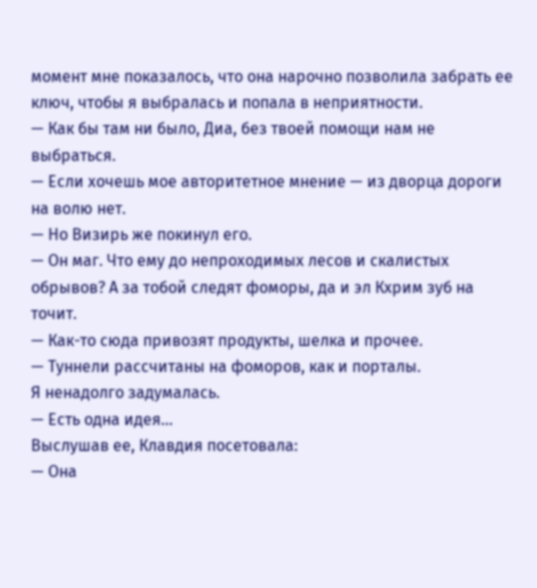момент мне показалось, что она нарочно позволила забрать ее ключ, чтобы я выбралась и попала в неприятности.
— Как бы там ни было, Диа, без твоей помощи нам не выбраться.
— Если хочешь мое авторитетное мнение — из дворца дороги на волю нет.
— Но Визирь же покинул его.
— Он маг. Что ему до непроходимых лесов и скалистых обрывов? А за тобой следят фоморы, да и эл Кхрим зуб на точит.
— Как-то сюда привозят продукты, шелка и прочее.
— Туннели рассчитаны на фоморов, как и порталы.
Я ненадолго задумалась.
— Есть одна идея…
Выслушав ее, Клавдия посетовала:
— Она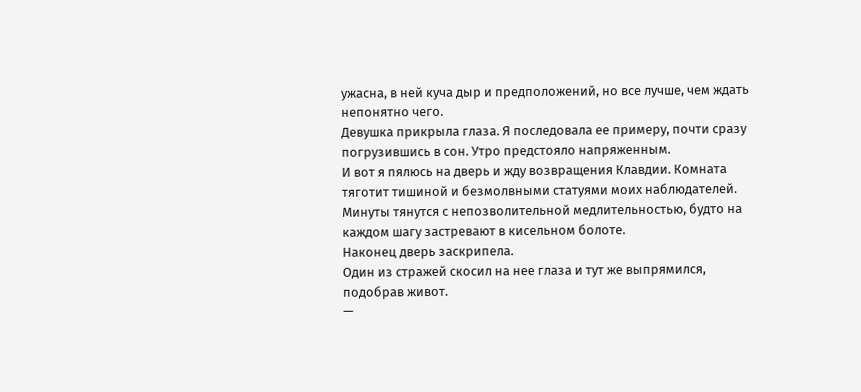ужасна, в ней куча дыр и предположений, но все лучше, чем ждать непонятно чего.
Девушка прикрыла глаза. Я последовала ее примеру, почти сразу погрузившись в сон. Утро предстояло напряженным.
И вот я пялюсь на дверь и жду возвращения Клавдии. Комната тяготит тишиной и безмолвными статуями моих наблюдателей. Минуты тянутся с непозволительной медлительностью, будто на каждом шагу застревают в кисельном болоте.
Наконец дверь заскрипела.
Один из стражей скосил на нее глаза и тут же выпрямился, подобрав живот.
—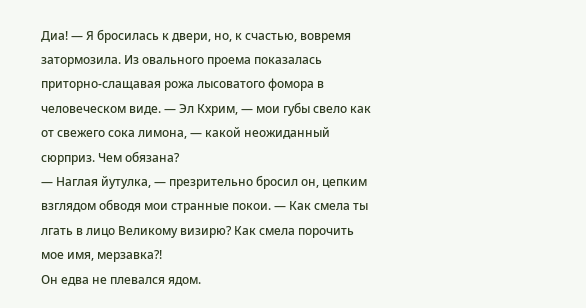Диа! — Я бросилась к двери, но, к счастью, вовремя затормозила. Из овального проема показалась приторно-слащавая рожа лысоватого фомора в человеческом виде. — Эл Кхрим, — мои губы свело как от свежего сока лимона, — какой неожиданный сюрприз. Чем обязана?
— Наглая йутулка, — презрительно бросил он, цепким взглядом обводя мои странные покои. — Как смела ты лгать в лицо Великому визирю? Как смела порочить мое имя, мерзавка?!
Он едва не плевался ядом.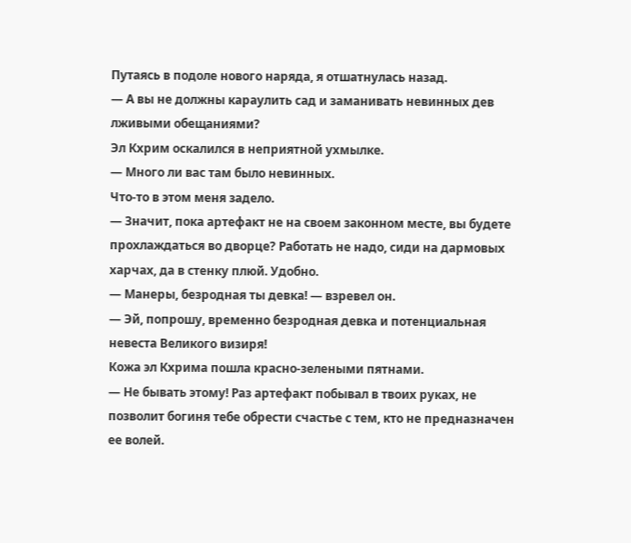Путаясь в подоле нового наряда, я отшатнулась назад.
— А вы не должны караулить сад и заманивать невинных дев лживыми обещаниями?
Эл Кхрим оскалился в неприятной ухмылке.
— Много ли вас там было невинных.
Что-то в этом меня задело.
— Значит, пока артефакт не на своем законном месте, вы будете прохлаждаться во дворце? Работать не надо, сиди на дармовых харчах, да в стенку плюй. Удобно.
— Манеры, безродная ты девка! — взревел он.
— Эй, попрошу, временно безродная девка и потенциальная невеста Великого визиря!
Кожа эл Кхрима пошла красно-зелеными пятнами.
— Не бывать этому! Раз артефакт побывал в твоих руках, не позволит богиня тебе обрести счастье с тем, кто не предназначен ее волей.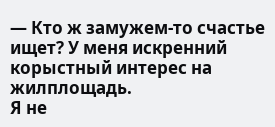— Кто ж замужем-то счастье ищет? У меня искренний корыстный интерес на жилплощадь.
Я не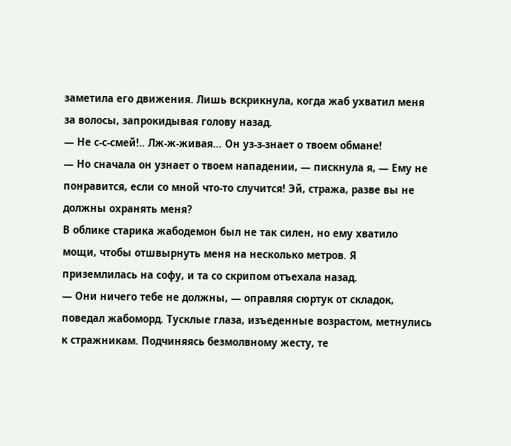заметила его движения. Лишь вскрикнула, когда жаб ухватил меня за волосы, запрокидывая голову назад.
— Не с-с-смей!.. Лж-ж-живая… Он уз-з-знает о твоем обмане!
— Но сначала он узнает о твоем нападении, — пискнула я, — Ему не понравится, если со мной что-то случится! Эй, стража, разве вы не должны охранять меня?
В облике старика жабодемон был не так силен, но ему хватило мощи, чтобы отшвырнуть меня на несколько метров. Я приземлилась на софу, и та со скрипом отъехала назад.
— Они ничего тебе не должны, — оправляя сюртук от складок, поведал жабоморд. Тусклые глаза, изъеденные возрастом, метнулись к стражникам. Подчиняясь безмолвному жесту, те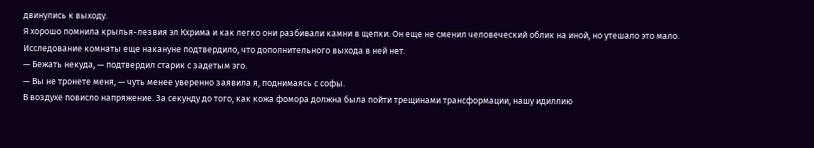двинулись к выходу.
Я хорошо помнила крылья-лезвия эл Кхрима и как легко они разбивали камни в щепки. Он еще не сменил человеческий облик на иной, но утешало это мало. Исследование комнаты еще накануне подтвердило, что дополнительного выхода в ней нет.
— Бежать некуда, — подтвердил старик с задетым эго.
— Вы не тронете меня, — чуть менее уверенно заявила я, поднимаясь с софы.
В воздухе повисло напряжение. За секунду до того, как кожа фомора должна была пойти трещинами трансформации, нашу идиллию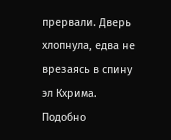прервали. Дверь хлопнула, едва не врезаясь в спину эл Кхрима. Подобно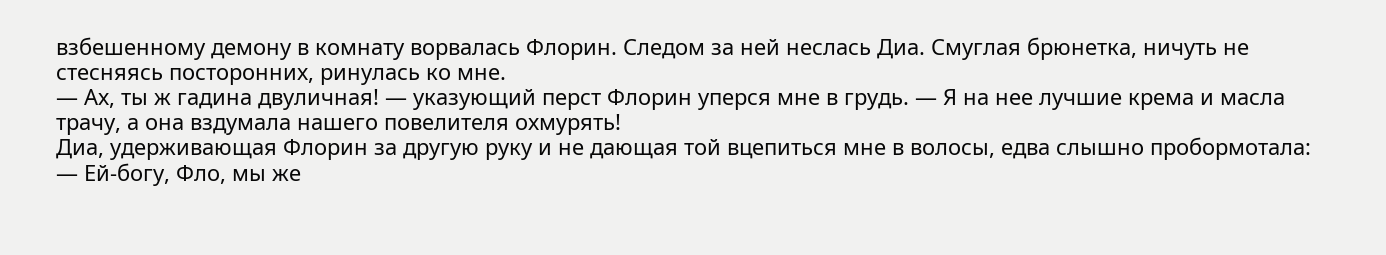взбешенному демону в комнату ворвалась Флорин. Следом за ней неслась Диа. Смуглая брюнетка, ничуть не стесняясь посторонних, ринулась ко мне.
— Ах, ты ж гадина двуличная! — указующий перст Флорин уперся мне в грудь. — Я на нее лучшие крема и масла трачу, а она вздумала нашего повелителя охмурять!
Диа, удерживающая Флорин за другую руку и не дающая той вцепиться мне в волосы, едва слышно пробормотала:
— Ей-богу, Фло, мы же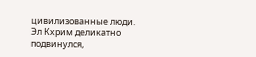цивилизованные люди.
Эл Кхрим деликатно подвинулся,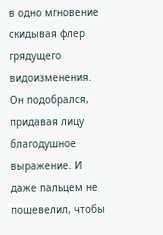в одно мгновение скидывая флер грядущего видоизменения. Он подобрался, придавая лицу благодушное выражение. И даже пальцем не пошевелил, чтобы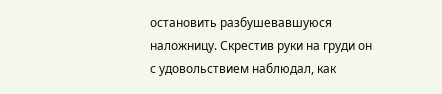остановить разбушевавшуюся наложницу. Скрестив руки на груди он с удовольствием наблюдал, как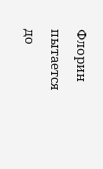Флорин пытается до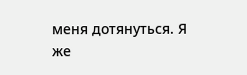меня дотянуться. Я же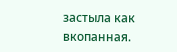застыла как вкопанная.